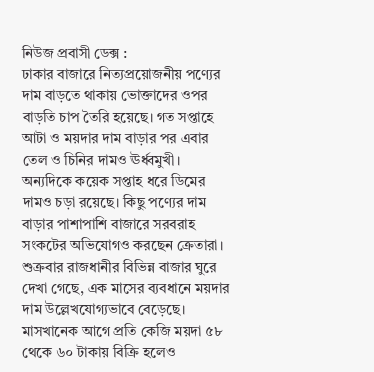নিউজ প্রবাসী ডেক্স :
ঢাকার বাজারে নিত্যপ্রয়োজনীয় পণ্যের দাম বাড়তে থাকায় ভোক্তাদের ওপর বাড়তি চাপ তৈরি হয়েছে। গত সপ্তাহে আটা ও ময়দার দাম বাড়ার পর এবার তেল ও চিনির দামও ঊর্ধ্বমুখী। অন্যদিকে কয়েক সপ্তাহ ধরে ডিমের দামও চড়া রয়েছে। কিছু পণ্যের দাম বাড়ার পাশাপাশি বাজারে সরবরাহ সংকটের অভিযোগও করছেন ক্রেতারা।
শুক্রবার রাজধানীর বিভিন্ন বাজার ঘুরে দেখা গেছে, এক মাসের ব্যবধানে ময়দার দাম উল্লেখযোগ্যভাবে বেড়েছে। মাসখানেক আগে প্রতি কেজি ময়দা ৫৮ থেকে ৬০ টাকায় বিক্রি হলেও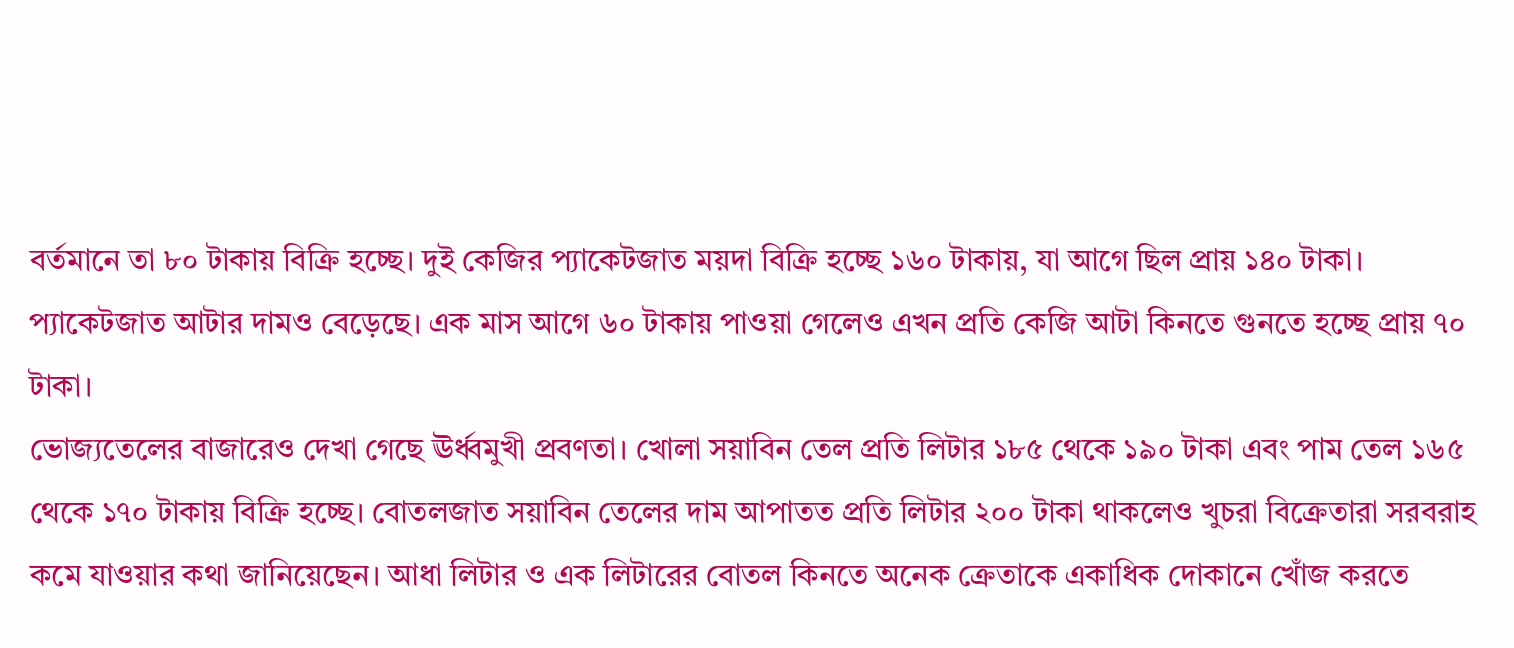বর্তমানে তা ৮০ টাকায় বিক্রি হচ্ছে। দুই কেজির প্যাকেটজাত ময়দা বিক্রি হচ্ছে ১৬০ টাকায়, যা আগে ছিল প্রায় ১৪০ টাকা।
প্যাকেটজাত আটার দামও বেড়েছে। এক মাস আগে ৬০ টাকায় পাওয়া গেলেও এখন প্রতি কেজি আটা কিনতে গুনতে হচ্ছে প্রায় ৭০ টাকা।
ভোজ্যতেলের বাজারেও দেখা গেছে ঊর্ধ্বমুখী প্রবণতা। খোলা সয়াবিন তেল প্রতি লিটার ১৮৫ থেকে ১৯০ টাকা এবং পাম তেল ১৬৫ থেকে ১৭০ টাকায় বিক্রি হচ্ছে। বোতলজাত সয়াবিন তেলের দাম আপাতত প্রতি লিটার ২০০ টাকা থাকলেও খুচরা বিক্রেতারা সরবরাহ কমে যাওয়ার কথা জানিয়েছেন। আধা লিটার ও এক লিটারের বোতল কিনতে অনেক ক্রেতাকে একাধিক দোকানে খোঁজ করতে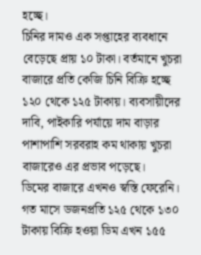হচ্ছে।
চিনির দামও এক সপ্তাহের ব্যবধানে বেড়েছে প্রায় ১০ টাকা। বর্তমানে খুচরা বাজারে প্রতি কেজি চিনি বিক্রি হচ্ছে ১২০ থেকে ১২৫ টাকায়। ব্যবসায়ীদের দাবি, পাইকারি পর্যায়ে দাম বাড়ার পাশাপাশি সরবরাহ কম থাকায় খুচরা বাজারেও এর প্রভাব পড়েছে।
ডিমের বাজারে এখনও স্বস্তি ফেরেনি। গত মাসে ডজনপ্রতি ১২৫ থেকে ১৩০ টাকায় বিক্রি হওয়া ডিম এখন ১৫৫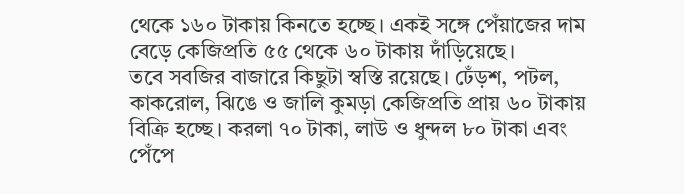থেকে ১৬০ টাকায় কিনতে হচ্ছে। একই সঙ্গে পেঁয়াজের দাম বেড়ে কেজিপ্রতি ৫৫ থেকে ৬০ টাকায় দাঁড়িয়েছে।
তবে সবজির বাজারে কিছুটা স্বস্তি রয়েছে। ঢেঁড়শ, পটল, কাকরোল, ঝিঙে ও জালি কুমড়া কেজিপ্রতি প্রায় ৬০ টাকায় বিক্রি হচ্ছে। করলা ৭০ টাকা, লাউ ও ধুন্দল ৮০ টাকা এবং পেঁপে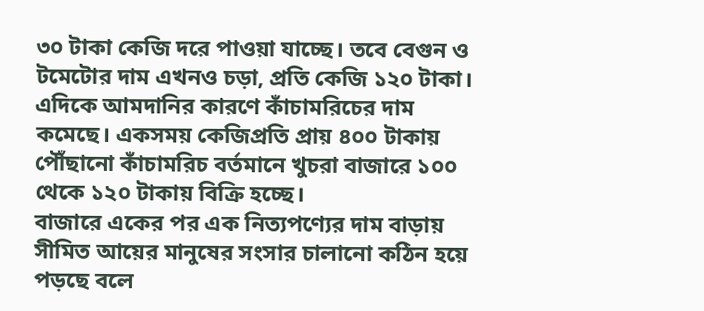৩০ টাকা কেজি দরে পাওয়া যাচ্ছে। তবে বেগুন ও টমেটোর দাম এখনও চড়া, প্রতি কেজি ১২০ টাকা।
এদিকে আমদানির কারণে কাঁচামরিচের দাম কমেছে। একসময় কেজিপ্রতি প্রায় ৪০০ টাকায় পৌঁছানো কাঁচামরিচ বর্তমানে খুচরা বাজারে ১০০ থেকে ১২০ টাকায় বিক্রি হচ্ছে।
বাজারে একের পর এক নিত্যপণ্যের দাম বাড়ায় সীমিত আয়ের মানুষের সংসার চালানো কঠিন হয়ে পড়ছে বলে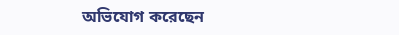অভিযোগ করেছেন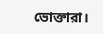ভোক্তারা।